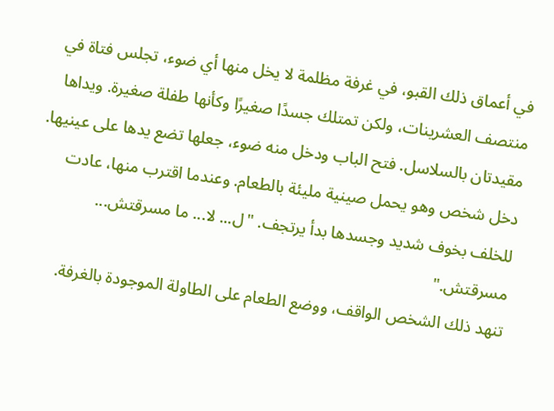في أعماق ذلك القبو، في غرفة مظلمة لا يخل منها أي ضوء، تجلس فتاة في منتصف العشرينات، ولكن تمتلك جسدًا صغيرًا وكأنها طفلة صغيرة. ويداها مقيدتان بالسلاسل. فتح الباب ودخل منه ضوء، جعلها تضع يدها على عينيها. دخل شخص وهو يحمل صينية مليئة بالطعام. وعندما اقترب منها، عادت للخلف بخوف شديد وجسدها بدأ يرتجف. "ل... لا... ما مسرقتش... مسرقتش."
تنهد ذلك الشخص الواقف، ووضع الطعام على الطاولة الموجودة بالغرفة.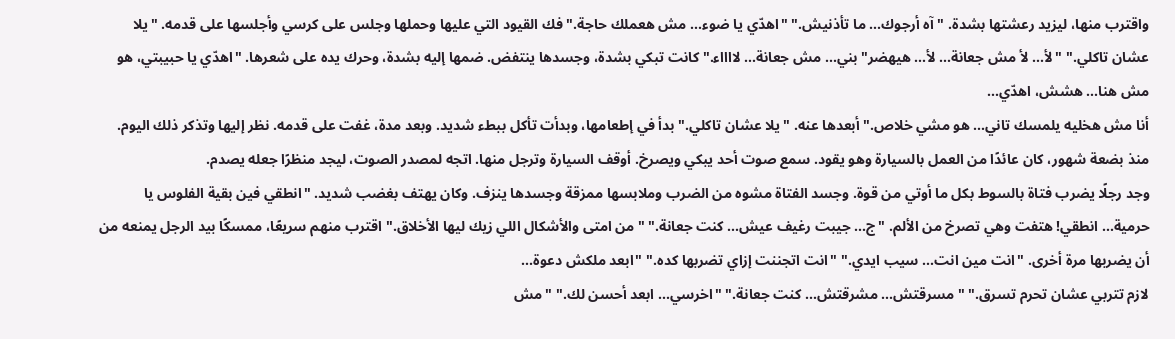واقترب منها، ليزيد رعشتها بشدة. "آه أرجوك... ما تأذنيش." "اهدّي يا ضوء... مش هعملك حاجة." فك القيود التي عليها وحملها وجلس على كرسي وأجلسها على قدمه. "يلا عشان تاكلي." "لأ... لأ مش جعانة... لأ... هيهضر"بني... مش جعانة... لااااء." كانت تبكي بشدة، وجسدها ينتفض. ضمها إليه بشدة، وحرك يده على شعرها. "اهدّي يا حبيبتي، هو مش هنا... هشش، اهدّي...
أنا مش هخليه يلمسك تاني... هو مشي خلاص." أبعدها عنه. "يلا عشان تاكلي." بدأ في إطعامها، وبدأت تأكل ببطء شديد. وبعد مدة، غفت على قدمه. نظر إليها وتذكر ذلك اليوم. منذ بضعة شهور، كان عائدًا من العمل بالسيارة وهو يقود. سمع صوت أحد يبكي ويصرخ. أوقف السيارة وترجل منها. اتجه لمصدر الصوت، ليجد منظرًا جعله يصدم.
وجد رجلًا يضرب فتاة بالسوط بكل ما أوتي من قوة. وجسد الفتاة مشوه من الضرب وملابسها ممزقة وجسدها ينزف. وكان يهتف بغضب شديد. "انطقي فين بقية الفلوس يا حرمية... انطقي! هتفت وهي تصرخ من الألم. "ج... جيبت رغيف عيش... كنت جعانة." "من امتى والأشكال اللي زيك ليها الأخلاق." اقترب منهم سريعًا، ممسكًا بيد الرجل يمنعه من أن يضربها مرة أخرى. "انت مين انت... سيب ايدي." "انت اتجننت إزاي تضربها كده." "ابعد ملكش دعوة...
لازم تتربي عشان تحرم تسرق." "مسرقتش... مشرقتش... كنت جعانة." "اخرسي... ابعد أحسن لك." "مش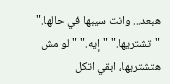هبعد... وانت سيبها في حالها." "تشتريها." "إيه." "لو مش هتشتريها، ابقي اتكل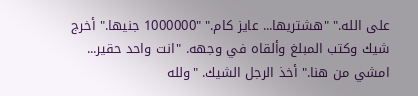على الله." "هشتريها... عايز كام." "1000000 جنيها." أخرج شيك وكتب المبلغ وألقاه في وجهه. "انت واحد حقير... امشي من هنا." أخذ الرجل الشيك. "ولله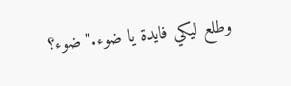وطلع ليكي فايدة يا ضوء." ضوء؟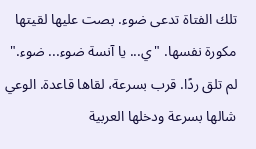تلك الفتاة تدعى ضوء. بصت عليها لقيتها مكورة نفسها. "ي... يا آنسة ضوء... ضوء."
لم تلق ردًا. قرب بسرعة، لقاها قاعدة. الوعي شالها بسرعة ودخلها العربية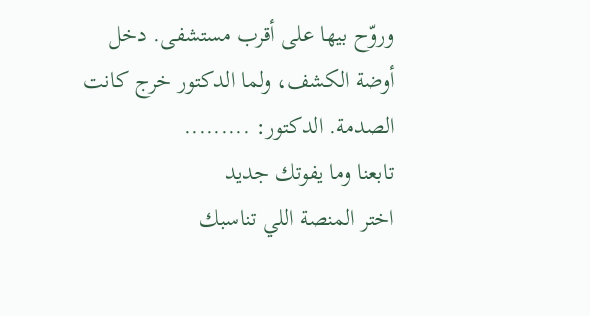وروّح بيها على أقرب مستشفى. دخل أوضة الكشف، ولما الدكتور خرج كانت الصدمة. الدكتور: .........
تابعنا وما يفوتك جديد
اختر المنصة اللي تناسبك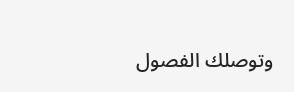وتوصلك الفصول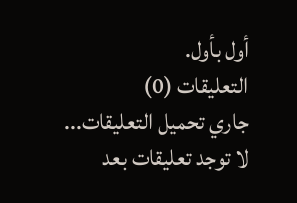أول بأول.
التعليقات (0)
جاري تحميل التعليقات...
لا توجد تعليقات بعد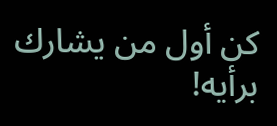كن أول من يشارك برأيه!